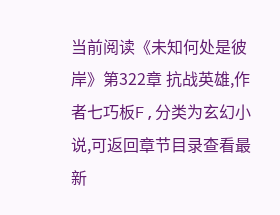当前阅读《未知何处是彼岸》第322章 抗战英雄,作者七巧板F,分类为玄幻小说,可返回章节目录查看最新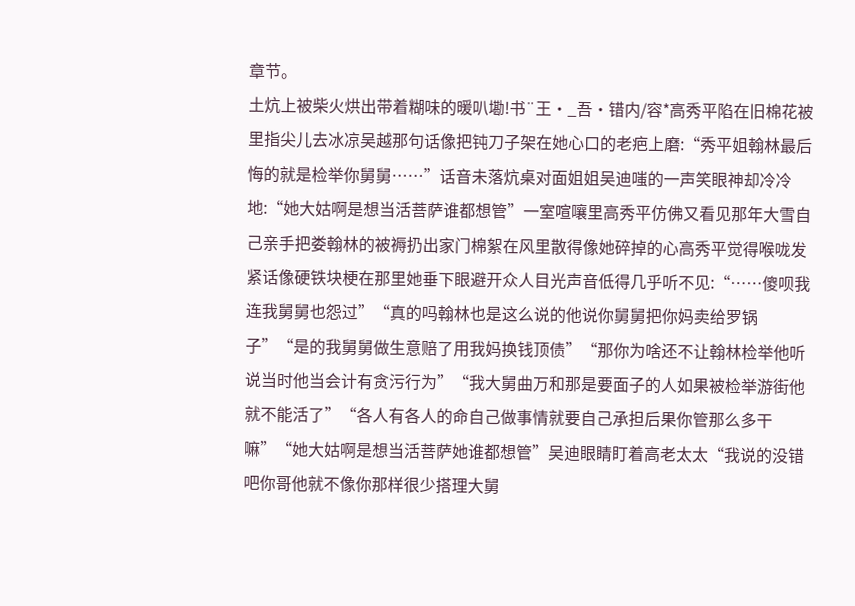章节。
土炕上被柴火烘出带着糊味的暖叭墈!书¨王·_吾·错内/容*高秀平陷在旧棉花被里指尖儿去冰凉吴越那句话像把钝刀子架在她心口的老疤上磨:“秀平姐翰林最后悔的就是检举你舅舅……”话音未落炕桌对面姐姐吴迪嗤的一声笑眼神却冷冷地:“她大姑啊是想当活菩萨谁都想管”一室喧嚷里高秀平仿佛又看见那年大雪自己亲手把娄翰林的被褥扔出家门棉絮在风里散得像她碎掉的心高秀平觉得喉咙发紧话像硬铁块梗在那里她垂下眼避开众人目光声音低得几乎听不见:“……傻呗我连我舅舅也怨过”“真的吗翰林也是这么说的他说你舅舅把你妈卖给罗锅子”“是的我舅舅做生意赔了用我妈换钱顶债”“那你为啥还不让翰林检举他听说当时他当会计有贪污行为”“我大舅曲万和那是要面子的人如果被检举游街他就不能活了”“各人有各人的命自己做事情就要自己承担后果你管那么多干嘛”“她大姑啊是想当活菩萨她谁都想管”吴迪眼睛盯着高老太太“我说的没错吧你哥他就不像你那样很少搭理大舅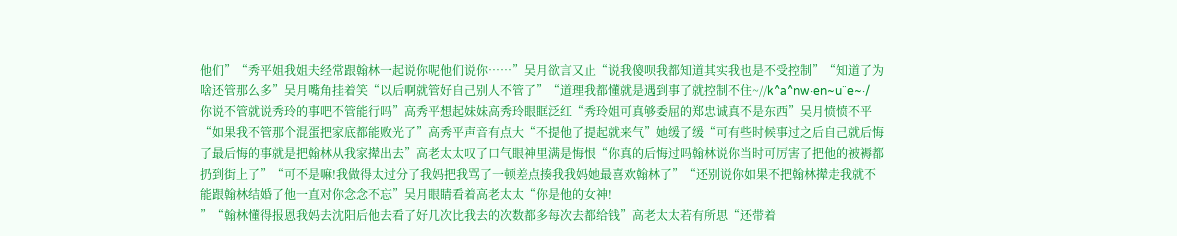他们”“秀平姐我姐夫经常跟翰林一起说你呢他们说你……”吴月欲言又止“说我傻呗我都知道其实我也是不受控制”“知道了为啥还管那么多”吴月嘴角挂着笑“以后啊就管好自己别人不管了”“道理我都懂就是遇到事了就控制不住~//k^a^nw·en~u¨e~·/你说不管就说秀玲的事吧不管能行吗”高秀平想起妹妹高秀玲眼眶泛红“秀玲姐可真够委屈的郑忠诚真不是东西”吴月愤愤不平“如果我不管那个混蛋把家底都能败光了”高秀平声音有点大“不提他了提起就来气”她缓了缓“可有些时候事过之后自己就后悔了最后悔的事就是把翰林从我家撵出去”高老太太叹了口气眼神里满是悔恨“你真的后悔过吗翰林说你当时可厉害了把他的被褥都扔到街上了”“可不是嘛!我做得太过分了我妈把我骂了一顿差点揍我我妈她最喜欢翰林了”“还别说你如果不把翰林撵走我就不能跟翰林结婚了他一直对你念念不忘”吴月眼睛看着高老太太“你是他的女神!
”“翰林懂得报恩我妈去沈阳后他去看了好几次比我去的次数都多每次去都给钱”高老太太若有所思“还带着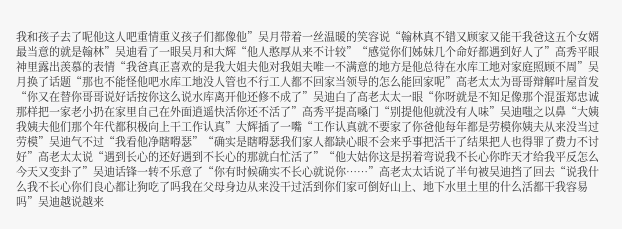我和孩子去了呢他这人吧重情重义孩子们都像他”吴月带着一丝温暖的笑容说“翰林真不错又顾家又能干我爸这五个女婿最当意的就是翰林”吴迪看了一眼吴月和大辉“他人憨厚从来不计较”“感觉你们姊妹几个命好都遇到好人了”高秀平眼神里露出羡慕的表情“我爸真正喜欢的是我大姐夫他对我姐夫唯一不满意的地方是他总待在水库工地对家庭照顾不周”吴月换了话题“那也不能怪他吧水库工地没人管也不行工人都不回家当领导的怎么能回家呢”高老太太为哥哥辩解叶屋首发“你又在替你哥哥说好话按你这么说水库离开他还修不成了”吴迪白了高老太太一眼“你呀就是不知足像那个混蛋郑忠诚那样把一家老小扔在家里自己在外面逍遥快活你还不活了”高秀平提高嗓门“别提他他就没有人味”吴迪嗤之以鼻“大姨我姨夫他们那个年代都积极向上干工作认真”大辉插了一嘴“工作认真就不要家了你爸他每年都是劳模你姨夫从来没当过劳模”吴迪气不过“我看他净瞎嘚瑟”“确实是瞎嘚瑟我们家人都缺心眼不会来乎事把活干了结果把人也得罪了费力不讨好”高老太太说“遇到长心的还好遇到不长心的那就白忙活了”“他大姑你这是拐着弯说我不长心你昨天才给我平反怎么今天又变卦了”吴迪话锋一转不乐意了“你有时候确实不长心就说你……”高老太太话说了半句被吴迪挡了回去“说我什么我不长心你们良心都让狗吃了吗我在父母身边从来没干过活到你们家可倒好山上、地下水里土里的什么活都干我容易吗”吴迪越说越来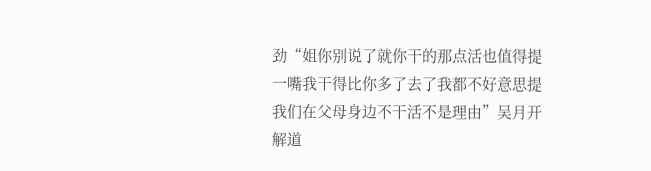劲“姐你别说了就你干的那点活也值得提一嘴我干得比你多了去了我都不好意思提我们在父母身边不干活不是理由”吴月开解道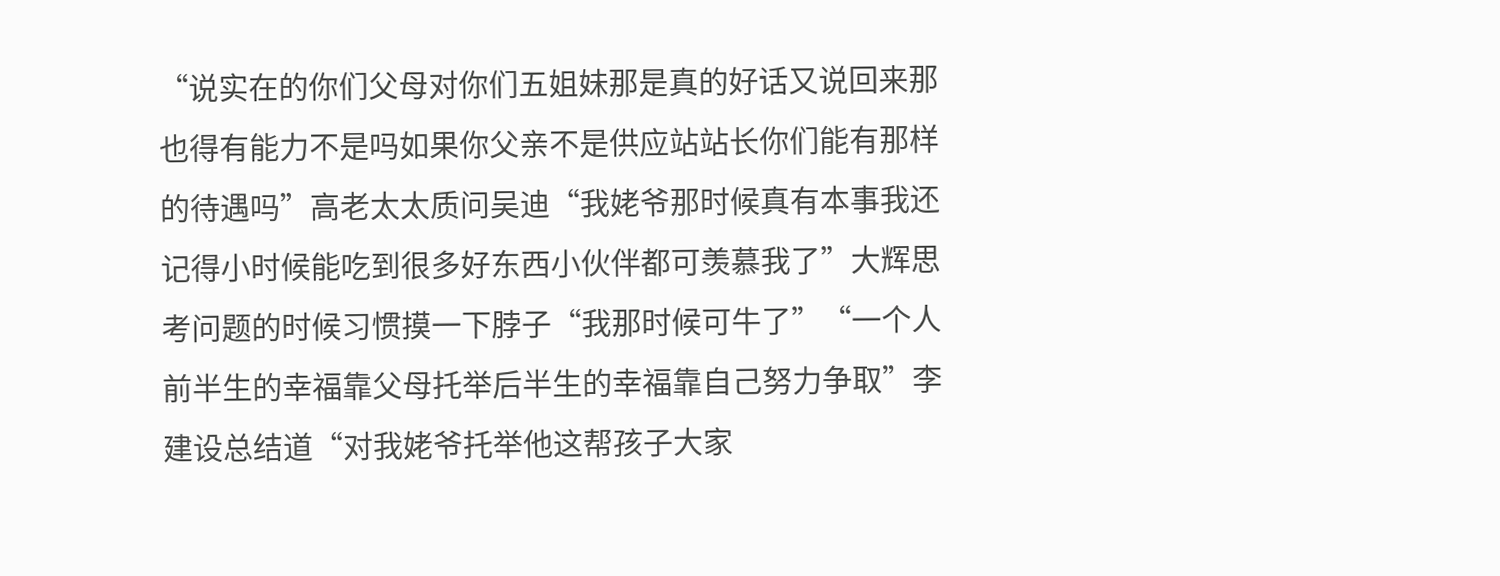“说实在的你们父母对你们五姐妹那是真的好话又说回来那也得有能力不是吗如果你父亲不是供应站站长你们能有那样的待遇吗”高老太太质问吴迪“我姥爷那时候真有本事我还记得小时候能吃到很多好东西小伙伴都可羡慕我了”大辉思考问题的时候习惯摸一下脖子“我那时候可牛了”“一个人前半生的幸福靠父母托举后半生的幸福靠自己努力争取”李建设总结道“对我姥爷托举他这帮孩子大家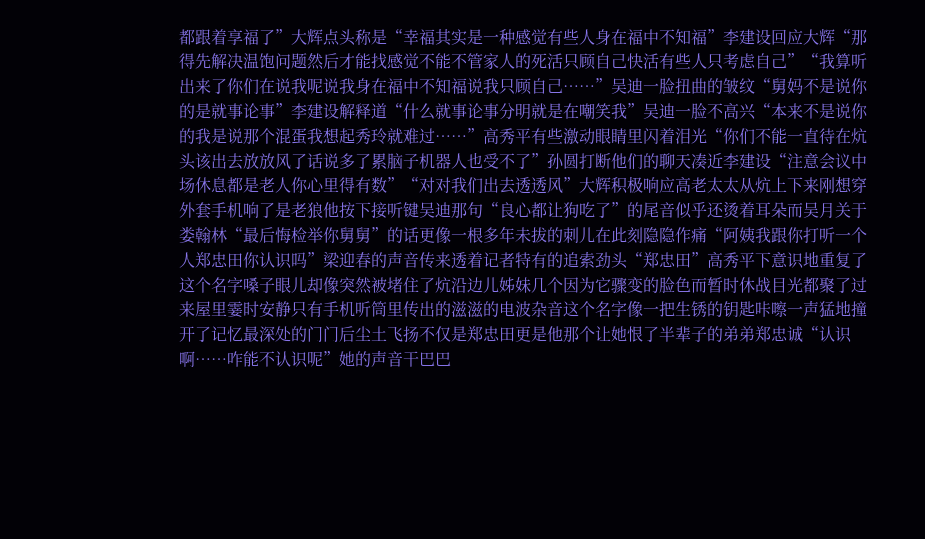都跟着享福了”大辉点头称是“幸福其实是一种感觉有些人身在福中不知福”李建设回应大辉“那得先解决温饱问题然后才能找感觉不能不管家人的死活只顾自己快活有些人只考虑自己”“我算听出来了你们在说我呢说我身在福中不知福说我只顾自己……”吴迪一脸扭曲的皱纹“舅妈不是说你的是就事论事”李建设解释道“什么就事论事分明就是在嘲笑我”吴迪一脸不高兴“本来不是说你的我是说那个混蛋我想起秀玲就难过……”高秀平有些激动眼睛里闪着泪光“你们不能一直待在炕头该出去放放风了话说多了累脑子机器人也受不了”孙圆打断他们的聊天凑近李建设“注意会议中场休息都是老人你心里得有数”“对对我们出去透透风”大辉积极响应高老太太从炕上下来刚想穿外套手机响了是老狼他按下接听键吴迪那句“良心都让狗吃了”的尾音似乎还烫着耳朵而吴月关于娄翰林“最后悔检举你舅舅”的话更像一根多年未拔的刺儿在此刻隐隐作痛“阿姨我跟你打听一个人郑忠田你认识吗”梁迎春的声音传来透着记者特有的追索劲头“郑忠田”高秀平下意识地重复了这个名字嗓子眼儿却像突然被堵住了炕沿边儿姊妹几个因为它骤变的脸色而暂时休战目光都聚了过来屋里霎时安静只有手机听筒里传出的滋滋的电波杂音这个名字像一把生锈的钥匙咔嚓一声猛地撞开了记忆最深处的门门后尘土飞扬不仅是郑忠田更是他那个让她恨了半辈子的弟弟郑忠诚“认识啊……咋能不认识呢”她的声音干巴巴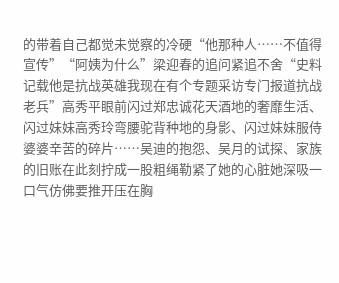的带着自己都觉未觉察的冷硬“他那种人……不值得宣传”“阿姨为什么”梁迎春的追问紧追不舍“史料记载他是抗战英雄我现在有个专题采访专门报道抗战老兵”高秀平眼前闪过郑忠诚花天酒地的奢靡生活、闪过妹妹高秀玲弯腰驼背种地的身影、闪过妹妹服侍婆婆辛苦的碎片……吴迪的抱怨、吴月的试探、家族的旧账在此刻拧成一股粗绳勒紧了她的心脏她深吸一口气仿佛要推开压在胸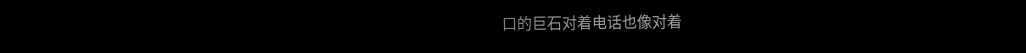口的巨石对着电话也像对着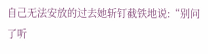自己无法安放的过去她斩钉截铁地说:“别问了听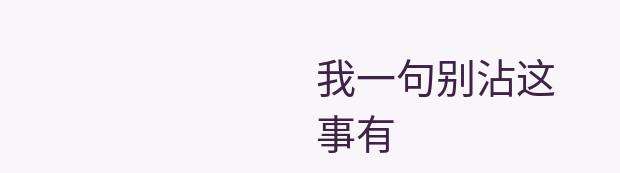我一句别沾这事有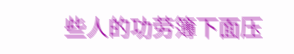些人的功劳簿下面压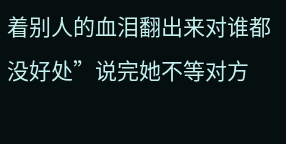着别人的血泪翻出来对谁都没好处”说完她不等对方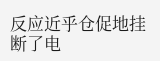反应近乎仓促地挂断了电